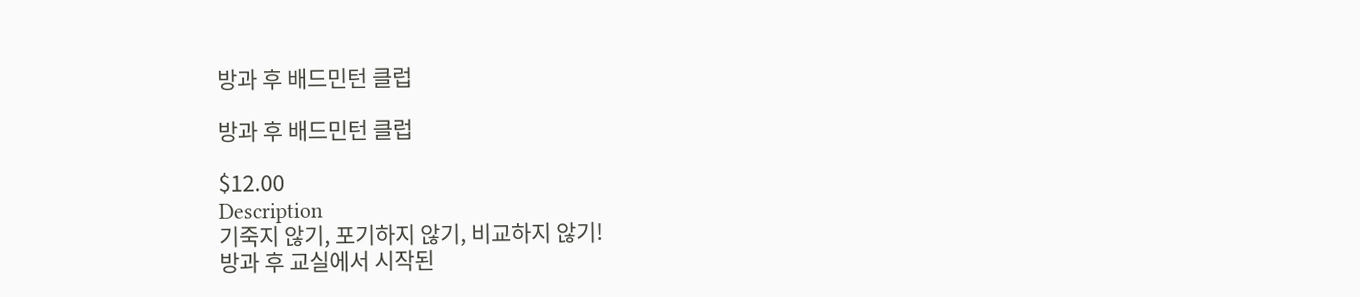방과 후 배드민턴 클럽

방과 후 배드민턴 클럽

$12.00
Description
기죽지 않기, 포기하지 않기, 비교하지 않기!
방과 후 교실에서 시작된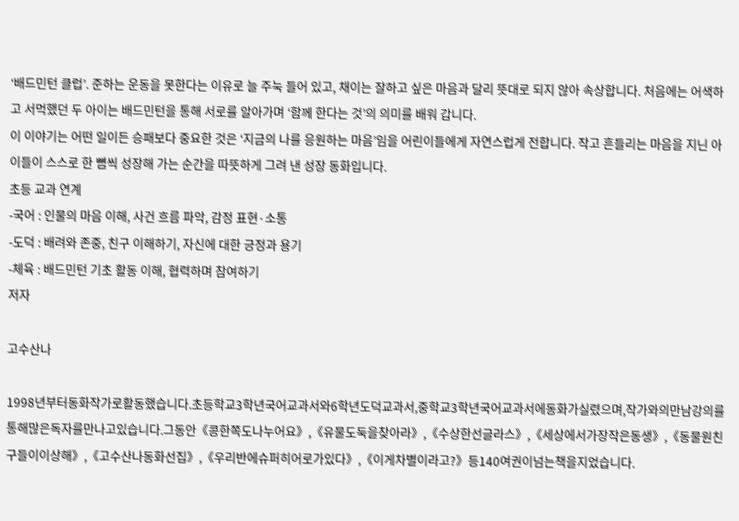‘배드민턴 클럽’. 준하는 운동을 못한다는 이유로 늘 주눅 들어 있고, 채이는 잘하고 싶은 마음과 달리 뜻대로 되지 않아 속상합니다. 처음에는 어색하고 서먹했던 두 아이는 배드민턴을 통해 서로를 알아가며 ‘함께 한다는 것’의 의미를 배워 갑니다.
이 이야기는 어떤 일이든 승패보다 중요한 것은 ‘지금의 나를 응원하는 마음’임을 어린이들에게 자연스럽게 전합니다. 작고 흔들리는 마음을 지닌 아이들이 스스로 한 뼘씩 성장해 가는 순간을 따뜻하게 그려 낸 성장 동화입니다.
초등 교과 연계
-국어 : 인물의 마음 이해, 사건 흐름 파악, 감정 표현·소통
-도덕 : 배려와 존중, 친구 이해하기, 자신에 대한 긍정과 용기
-체육 : 배드민턴 기초 활동 이해, 협력하며 참여하기
저자

고수산나

1998년부터동화작가로활동했습니다.초등학교3학년국어교과서와6학년도덕교과서,중학교3학년국어교과서에동화가실렸으며,작가와의만남강의를통해많은독자를만나고있습니다.그동안《콩한쪽도나누어요》,《유물도둑을찾아라》,《수상한선글라스》,《세상에서가장작은동생》,《동물원친구들이이상해》,《고수산나동화선집》,《우리반에슈퍼히어로가있다》,《이게차별이라고?》등140여권이넘는책을지었습니다.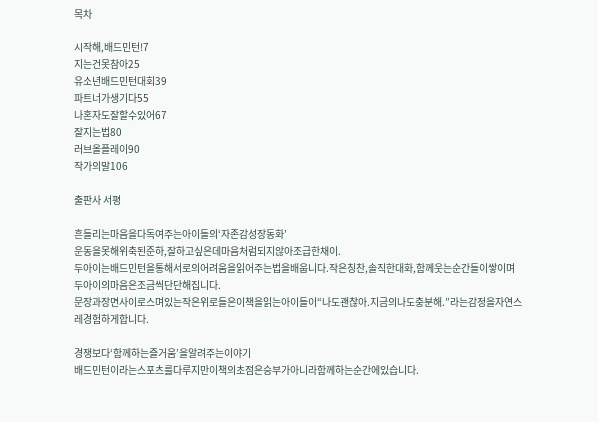목차

시작해,배드민턴!7
지는건못참아25
유소년배드민턴대회39
파트너가생기다55
나혼자도잘할수있어67
잘지는법80
러브올플레이90
작가의말106

출판사 서평

흔들리는마음을다독여주는아이들의‘자존감성장동화’
운동을못해위축된준하,잘하고싶은데마음처럼되지않아조급한채이.
두아이는배드민턴을통해서로의어려움을읽어주는법을배웁니다.작은칭찬,솔직한대화,함께웃는순간들이쌓이며두아이의마음은조금씩단단해집니다.
문장과장면사이로스며있는작은위로들은이책을읽는아이들이“나도괜찮아.지금의나도충분해.”라는감정을자연스레경험하게합니다.

경쟁보다‘함께하는즐거움’을알려주는이야기
배드민턴이라는스포츠를다루지만이책의초점은승부가아니라함께하는순간에있습니다.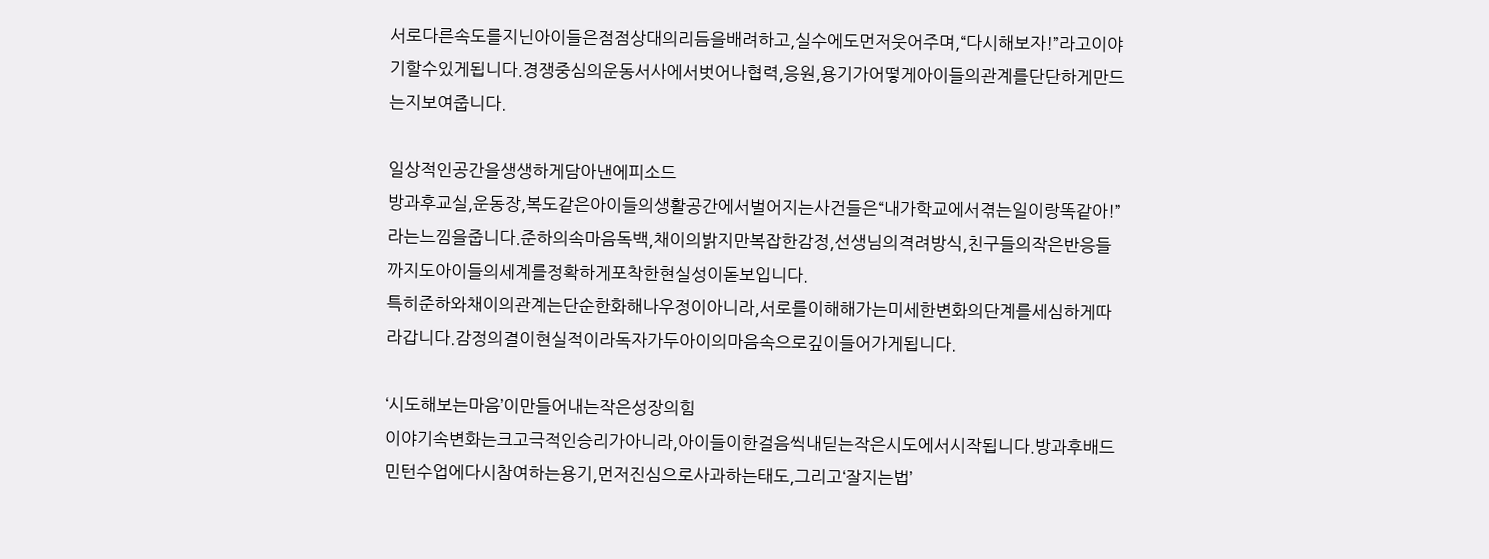서로다른속도를지닌아이들은점점상대의리듬을배려하고,실수에도먼저웃어주며,“다시해보자!”라고이야기할수있게됩니다.경쟁중심의운동서사에서벗어나협력,응원,용기가어떻게아이들의관계를단단하게만드는지보여줍니다.

일상적인공간을생생하게담아낸에피소드
방과후교실,운동장,복도같은아이들의생활공간에서벌어지는사건들은“내가학교에서겪는일이랑똑같아!”라는느낌을줍니다.준하의속마음독백,채이의밝지만복잡한감정,선생님의격려방식,친구들의작은반응들까지도아이들의세계를정확하게포착한현실성이돋보입니다.
특히준하와채이의관계는단순한화해나우정이아니라,서로를이해해가는미세한변화의단계를세심하게따라갑니다.감정의결이현실적이라독자가두아이의마음속으로깊이들어가게됩니다.

‘시도해보는마음’이만들어내는작은성장의힘
이야기속변화는크고극적인승리가아니라,아이들이한걸음씩내딛는작은시도에서시작됩니다.방과후배드민턴수업에다시참여하는용기,먼저진심으로사과하는태도,그리고‘잘지는법’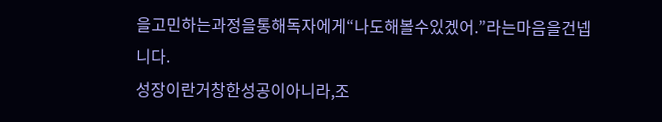을고민하는과정을통해독자에게“나도해볼수있겠어.”라는마음을건넵니다.
성장이란거창한성공이아니라,조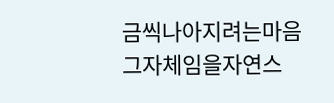금씩나아지려는마음그자체임을자연스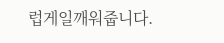럽게일깨워줍니다.